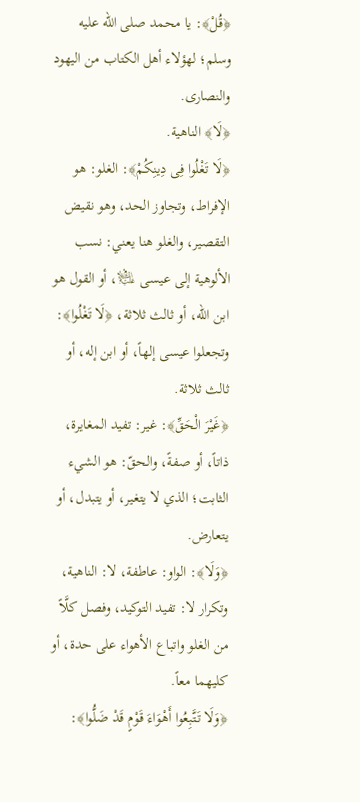﴿قُلْ﴾: يا محمد صلى الله عليه وسلم؛ لهؤلاء أهل الكتاب من اليهود والنصارى.
﴿لَا﴾ الناهية.
﴿لَا تَغْلُوا فِى دِينِكُمْ﴾: الغلو: هو الإفراط، وتجاوز الحد، وهو نقيض التقصير، والغلو هنا يعني: نسب الألوهية إلى عيسى ﵇، أو القول هو ابن الله، أو ثالث ثلاثة، ﴿لَا تَغْلُوا﴾: وتجعلوا عيسى إلهاً، أو ابن إله، أو ثالث ثلاثة.
﴿غَيْرَ الْحَقِّ﴾: غير: تفيد المغايرة، ذاتاً، أو صفةً، والحقّ: هو الشيء الثابت؛ الذي لا يتغير، أو يتبدل، أو يتعارض.
﴿وَلَا﴾: الواو: عاطفة، لا: الناهية، وتكرار لا: تفيد التوكيد، وفصل كلَّاً من الغلو واتباع الأهواء على حدة، أو كليهما معاً.
﴿وَلَا تَتَّبِعُوا أَهْوَاءَ قَوْمٍ قَدْ ضَلُّوا﴾: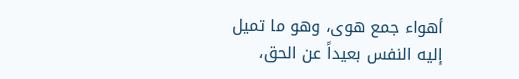أهواء جمع هوى، وهو ما تميل إليه النفس بعيداً عن الحق،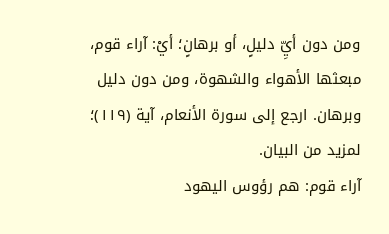ومن دون أيِّ دليلٍ، أو برهانٍ؛ أيْ: آراء قوم، مبعثها الأهواء والشهوة، ومن دون دليل وبرهان. ارجع إلى سورة الأنعام، آية (١١٩)؛ لمزيد من البيان.
آراء قوم: هم رؤوس اليهود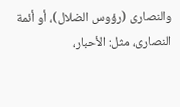والنصارى (رؤوس الضلال)، أو أئمة النصارى، مثل: الأحبار،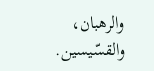والرهبان، والقسّيسين.